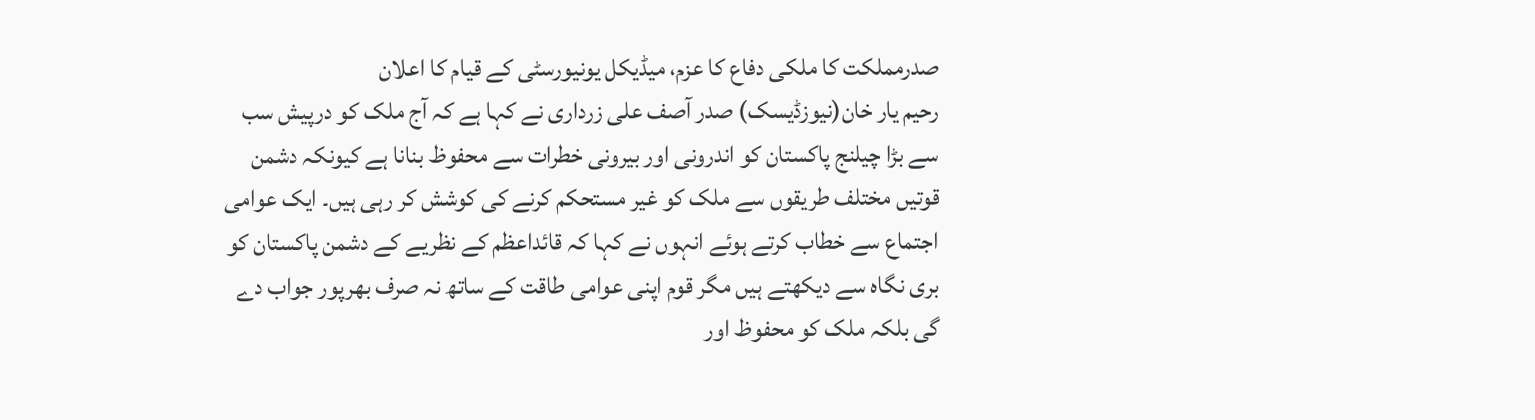صدرمملکت کا ملکی دفاع کا عزم، میڈیکل یونیورسٹی کے قیام کا اعلان
رحیم یار خان(نیوزڈیسک) صدر آصف علی زرداری نے کہا ہے کہ آج ملک کو درپیش سب سے بڑا چیلنج پاکستان کو اندرونی اور بیرونی خطرات سے محفوظ بنانا ہے کیونکہ دشمن قوتیں مختلف طریقوں سے ملک کو غیر مستحکم کرنے کی کوشش کر رہی ہیں۔ ایک عوامی اجتماع سے خطاب کرتے ہوئے انہوں نے کہا کہ قائداعظم کے نظریے کے دشمن پاکستان کو بری نگاہ سے دیکھتے ہیں مگر قوم اپنی عوامی طاقت کے ساتھ نہ صرف بھرپور جواب دے گی بلکہ ملک کو محفوظ اور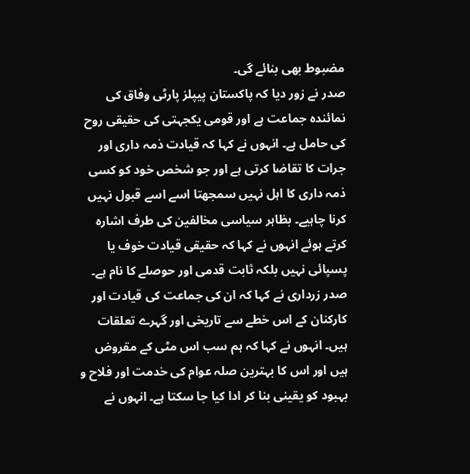مضبوط بھی بنائے گی۔
صدر نے زور دیا کہ پاکستان پیپلز پارٹی وفاق کی نمائندہ جماعت ہے اور قومی یکجہتی کی حقیقی روح کی حامل ہے۔ انہوں نے کہا کہ قیادت ذمہ داری اور جرات کا تقاضا کرتی ہے اور جو شخص خود کو کسی ذمہ داری کا اہل نہیں سمجھتا اسے اسے قبول نہیں کرنا چاہیے۔ بظاہر سیاسی مخالفین کی طرف اشارہ کرتے ہوئے انہوں نے کہا کہ حقیقی قیادت خوف یا پسپائی نہیں بلکہ ثابت قدمی اور حوصلے کا نام ہے۔
صدر زرداری نے کہا کہ ان کی جماعت کی قیادت اور کارکنان کے اس خطے سے تاریخی اور گہرے تعلقات ہیں۔ انہوں نے کہا کہ ہم سب اس مٹی کے مقروض ہیں اور اس کا بہترین صلہ عوام کی خدمت اور فلاح و بہبود کو یقینی بنا کر ادا کیا جا سکتا ہے۔ انہوں نے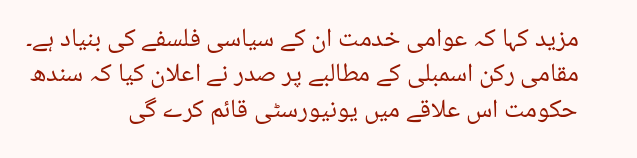مزید کہا کہ عوامی خدمت ان کے سیاسی فلسفے کی بنیاد ہے۔
مقامی رکن اسمبلی کے مطالبے پر صدر نے اعلان کیا کہ سندھ حکومت اس علاقے میں یونیورسٹی قائم کرے گی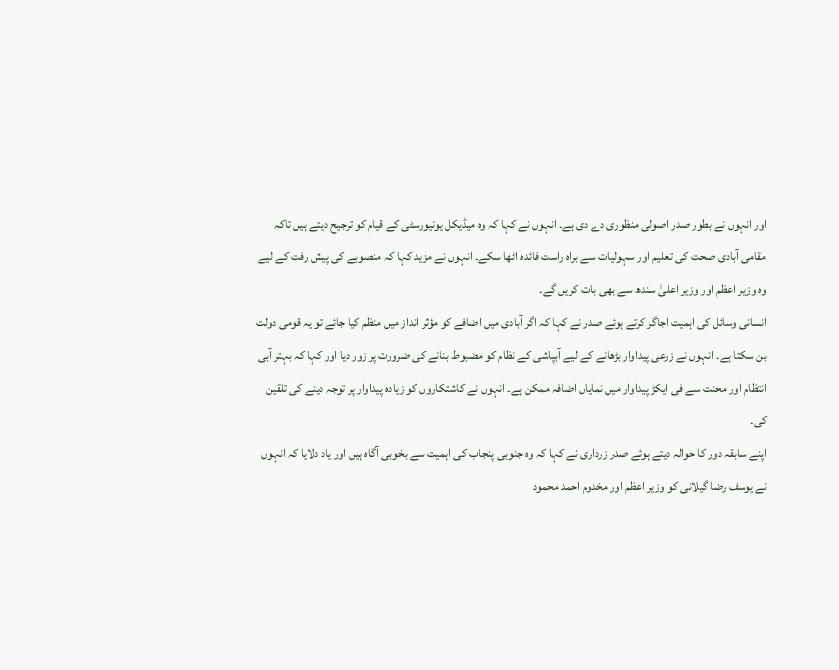اور انہوں نے بطور صدر اصولی منظوری دے دی ہے۔ انہوں نے کہا کہ وہ میڈیکل یونیورسٹی کے قیام کو ترجیح دیتے ہیں تاکہ مقامی آبادی صحت کی تعلیم اور سہولیات سے براہ راست فائدہ اٹھا سکے۔ انہوں نے مزید کہا کہ منصوبے کی پیش رفت کے لیے وہ وزیر اعظم اور وزیر اعلیٰ سندھ سے بھی بات کریں گے۔
انسانی وسائل کی اہمیت اجاگر کرتے ہوئے صدر نے کہا کہ اگر آبادی میں اضافے کو مؤثر انداز میں منظم کیا جائے تو یہ قومی دولت بن سکتا ہے۔ انہوں نے زرعی پیداوار بڑھانے کے لیے آبپاشی کے نظام کو مضبوط بنانے کی ضرورت پر زور دیا اور کہا کہ بہتر آبی انتظام اور محنت سے فی ایکڑ پیداوار میں نمایاں اضافہ ممکن ہے۔ انہوں نے کاشتکاروں کو زیادہ پیداوار پر توجہ دینے کی تلقین کی۔
اپنے سابقہ دور کا حوالہ دیتے ہوئے صدر زرداری نے کہا کہ وہ جنوبی پنجاب کی اہمیت سے بخوبی آگاہ ہیں اور یاد دلایا کہ انہوں نے یوسف رضا گیلانی کو وزیر اعظم اور مخدوم احمد محمود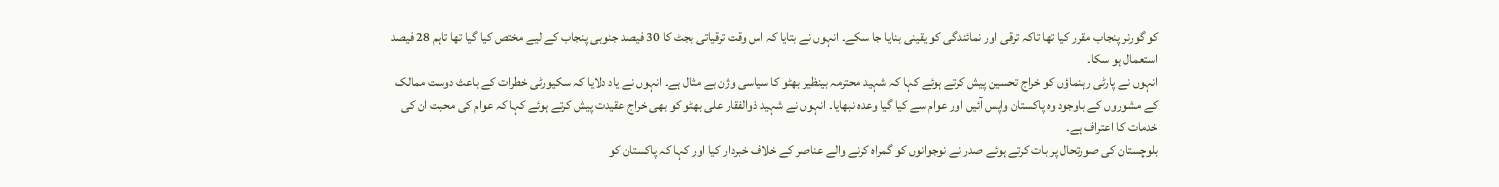کو گورنر پنجاب مقرر کیا تھا تاکہ ترقی اور نمائندگی کو یقینی بنایا جا سکے۔ انہوں نے بتایا کہ اس وقت ترقیاتی بجٹ کا 30 فیصد جنوبی پنجاب کے لیے مختص کیا گیا تھا تاہم 28 فیصد استعمال ہو سکا۔
انہوں نے پارٹی رہنماؤں کو خراج تحسین پیش کرتے ہوئے کہا کہ شہید محترمہ بینظیر بھٹو کا سیاسی وژن بے مثال ہے۔ انہوں نے یاد دلایا کہ سکیورٹی خطرات کے باعث دوست ممالک کے مشوروں کے باوجود وہ پاکستان واپس آئیں اور عوام سے کیا گیا وعدہ نبھایا۔ انہوں نے شہید ذوالفقار علی بھٹو کو بھی خراج عقیدت پیش کرتے ہوئے کہا کہ عوام کی محبت ان کی خدمات کا اعتراف ہے۔
بلوچستان کی صورتحال پر بات کرتے ہوئے صدر نے نوجوانوں کو گمراہ کرنے والے عناصر کے خلاف خبردار کیا اور کہا کہ پاکستان کو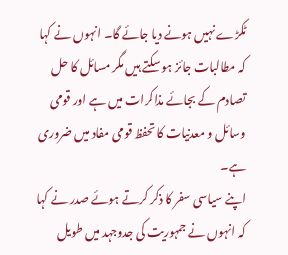ٹکڑے نہیں ہونے دیا جائے گا۔ انہوں نے کہا کہ مطالبات جائز ہو سکتے ہیں مگر مسائل کا حل تصادم کے بجائے مذاکرات میں ہے اور قومی وسائل و معدنیات کا تحفظ قومی مفاد میں ضروری ہے۔
اپنے سیاسی سفر کا ذکر کرتے ہوئے صدر نے کہا کہ انہوں نے جمہوریت کی جدوجہد میں طویل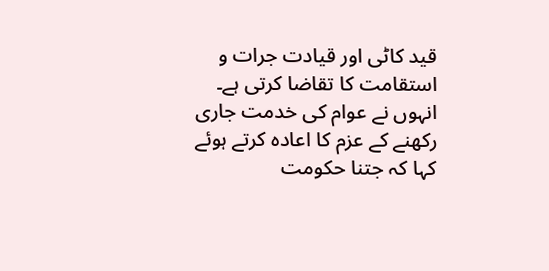قید کاٹی اور قیادت جرات و استقامت کا تقاضا کرتی ہے۔ انہوں نے عوام کی خدمت جاری رکھنے کے عزم کا اعادہ کرتے ہوئے کہا کہ جتنا حکومت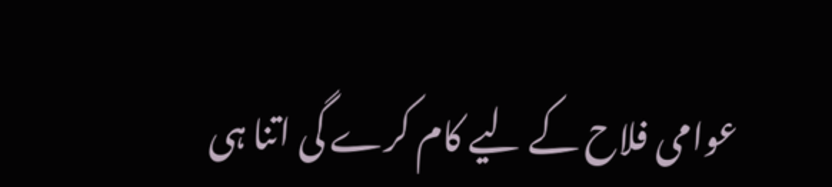عوامی فلاح کے لیے کام کرے گی اتنا ہی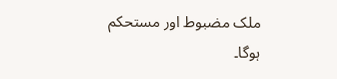ملک مضبوط اور مستحکم ہوگا۔